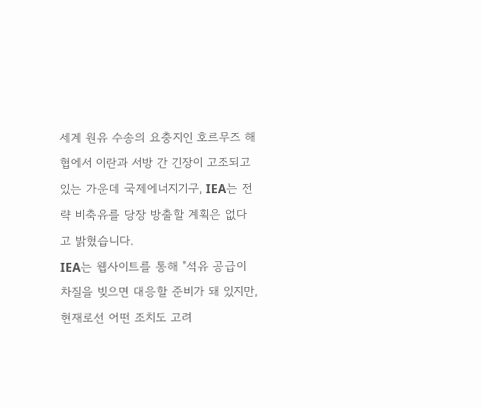세계 원유 수송의 요충지인 호르무즈 해협에서 이란과 서방 간 긴장이 고조되고 있는 가운데 국제에너지기구, IEA는 전략 비축유를 당장 방출할 계획은 없다고 밝혔습니다.
IEA는 웹사이트를 통해 "석유 공급이 차질을 빚으면 대응할 준비가 돼 있지만, 현재로선 어떤 조치도 고려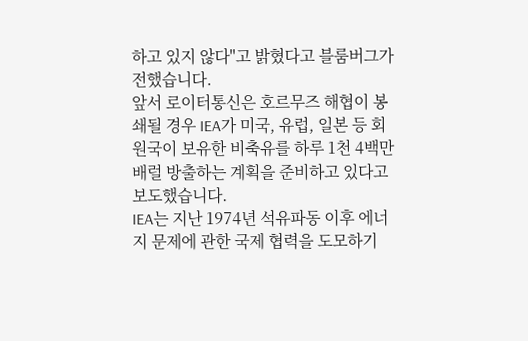하고 있지 않다"고 밝혔다고 블룸버그가 전했습니다.
앞서 로이터통신은 호르무즈 해협이 봉쇄될 경우 IEA가 미국, 유럽, 일본 등 회원국이 보유한 비축유를 하루 1천 4백만 배럴 방출하는 계획을 준비하고 있다고 보도했습니다.
IEA는 지난 1974년 석유파동 이후 에너지 문제에 관한 국제 협력을 도모하기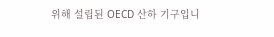위해 설립된 OECD 산하 기구입니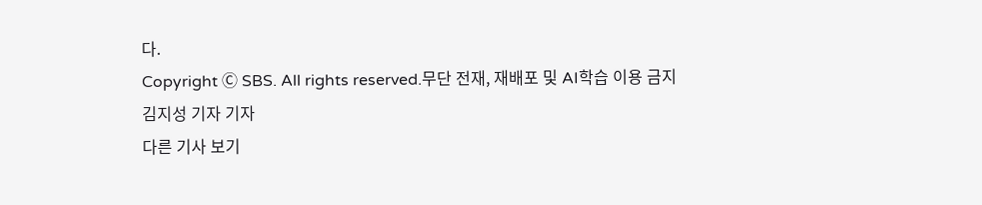다.
Copyright Ⓒ SBS. All rights reserved.무단 전재, 재배포 및 AI학습 이용 금지
김지성 기자 기자
다른 기사 보기